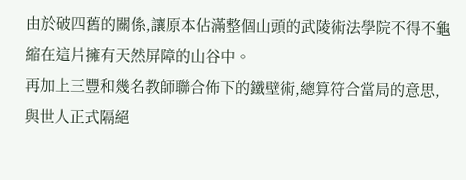由於破四舊的關係,讓原本佔滿整個山頭的武陵術法學院不得不龜縮在這片擁有天然屏障的山谷中。
再加上三豐和幾名教師聯合佈下的鐵壁術,總算符合當局的意思,與世人正式隔絕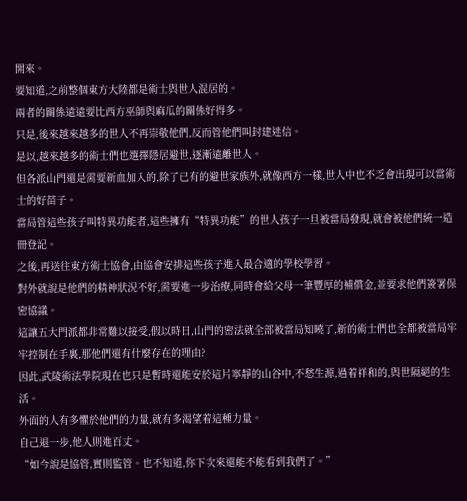開來。
要知道,之前整個東方大陸都是術士與世人混居的。
兩者的關係遠遠要比西方巫師與麻瓜的關係好得多。
只是,後來越來越多的世人不再崇敬他們,反而管他們叫封建迷信。
是以,越來越多的術士們也選擇隱居避世,逐漸遠離世人。
但各派山門還是需要新血加入的,除了已有的避世家族外,就像西方一樣,世人中也不乏會出現可以當術士的好苗子。
當局管這些孩子叫特異功能者,這些擁有“特異功能”的世人孩子一旦被當局發現,就會被他們統一造冊登記。
之後,再送往東方術士協會,由協會安排這些孩子進入最合適的學校學習。
對外就說是他們的精神狀況不好,需要進一步治療,同時會給父母一筆豐厚的補償金,並要求他們簽署保密協議。
這讓五大門派都非常難以接受,假以時日,山門的密法就全部被當局知曉了,新的術士們也全都被當局牢牢控制在手裏,那他們還有什麼存在的理由?
因此,武陵術法學院現在也只是暫時還能安於這片寧靜的山谷中,不愁生源,過着祥和的,與世隔絕的生活。
外面的人有多懼於他們的力量,就有多渴望着這種力量。
自己退一步,他人則進百丈。
“如今說是協管,實則監管。也不知道,你下次來還能不能看到我們了。”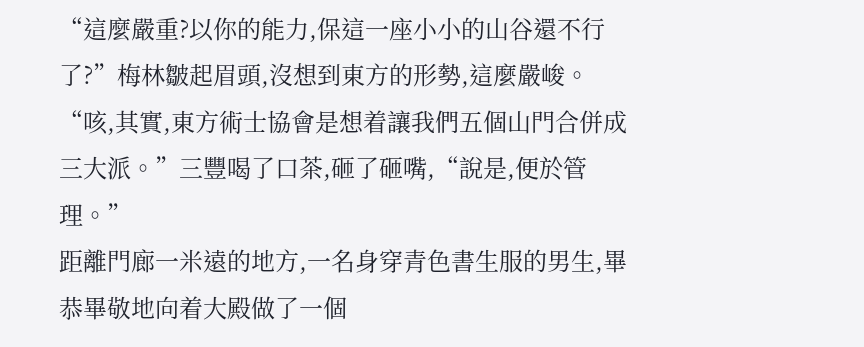“這麼嚴重?以你的能力,保這一座小小的山谷還不行了?”梅林皺起眉頭,沒想到東方的形勢,這麼嚴峻。
“咳,其實,東方術士協會是想着讓我們五個山門合併成三大派。”三豐喝了口茶,砸了砸嘴,“說是,便於管理。”
距離門廊一米遠的地方,一名身穿青色書生服的男生,畢恭畢敬地向着大殿做了一個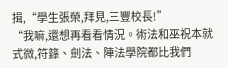揖,“學生張榮,拜見,三豐校長!”
“我嘛,還想再看看情況。術法和巫祝本就式微,符籙、劍法、陣法學院都比我們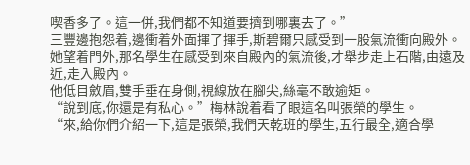喫香多了。這一併,我們都不知道要擠到哪裏去了。”
三豐邊抱怨着,邊衝着外面揮了揮手,斯碧爾只感受到一股氣流衝向殿外。
她望着門外,那名學生在感受到來自殿內的氣流後,才舉步走上石階,由遠及近,走入殿內。
他低目斂眉,雙手垂在身側,視線放在腳尖,絲毫不敢逾矩。
“說到底,你還是有私心。”梅林說着看了眼這名叫張榮的學生。
“來,給你們介紹一下,這是張榮,我們天乾班的學生,五行最全,適合學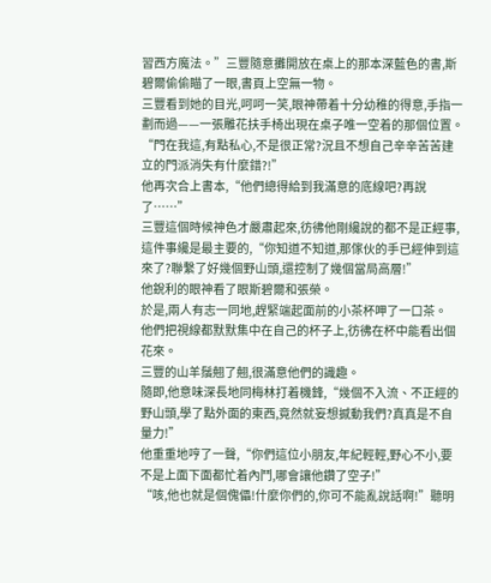習西方魔法。”三豐隨意攤開放在桌上的那本深藍色的書,斯碧爾偷偷瞄了一眼,書頁上空無一物。
三豐看到她的目光,呵呵一笑,眼神帶着十分幼稚的得意,手指一劃而過——一張雕花扶手椅出現在桌子唯一空着的那個位置。
“門在我這,有點私心,不是很正常?況且不想自己辛辛苦苦建立的門派消失有什麼錯?!”
他再次合上書本,“他們總得給到我滿意的底線吧?再說了……”
三豐這個時候神色才嚴肅起來,彷彿他剛纔說的都不是正經事,這件事纔是最主要的,“你知道不知道,那傢伙的手已經伸到這來了?聯繫了好幾個野山頭,還控制了幾個當局高層!”
他銳利的眼神看了眼斯碧爾和張榮。
於是,兩人有志一同地,趕緊端起面前的小茶杯呷了一口茶。
他們把視線都默默集中在自己的杯子上,彷彿在杯中能看出個花來。
三豐的山羊鬚翹了翹,很滿意他們的識趣。
隨即,他意味深長地同梅林打着機鋒,“幾個不入流、不正經的野山頭,學了點外面的東西,竟然就妄想撼動我們?真真是不自量力!”
他重重地哼了一聲,“你們這位小朋友,年紀輕輕,野心不小,要不是上面下面都忙着內鬥,哪會讓他鑽了空子!”
“咳,他也就是個傀儡!什麼你們的,你可不能亂說話啊!”聽明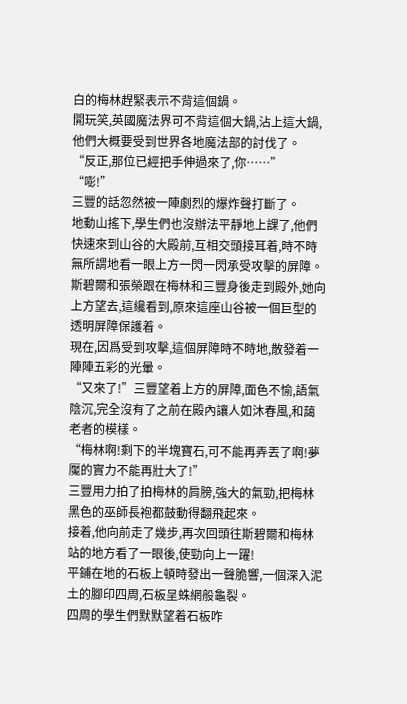白的梅林趕緊表示不背這個鍋。
開玩笑,英國魔法界可不背這個大鍋,沾上這大鍋,他們大概要受到世界各地魔法部的討伐了。
“反正,那位已經把手伸過來了,你……”
“嘭!”
三豐的話忽然被一陣劇烈的爆炸聲打斷了。
地動山搖下,學生們也沒辦法平靜地上課了,他們快速來到山谷的大殿前,互相交頭接耳着,時不時無所謂地看一眼上方一閃一閃承受攻擊的屏障。
斯碧爾和張榮跟在梅林和三豐身後走到殿外,她向上方望去,這纔看到,原來這座山谷被一個巨型的透明屏障保護着。
現在,因爲受到攻擊,這個屏障時不時地,散發着一陣陣五彩的光暈。
“又來了!”三豐望着上方的屏障,面色不愉,語氣陰沉,完全沒有了之前在殿內讓人如沐春風,和藹老者的模樣。
“梅林啊!剩下的半塊寶石,可不能再弄丟了啊!夢魘的實力不能再壯大了!”
三豐用力拍了拍梅林的肩膀,強大的氣勁,把梅林黑色的巫師長袍都鼓動得翻飛起來。
接着,他向前走了幾步,再次回頭往斯碧爾和梅林站的地方看了一眼後,使勁向上一躍!
平鋪在地的石板上頓時發出一聲脆響,一個深入泥土的腳印四周,石板呈蛛網般龜裂。
四周的學生們默默望着石板咋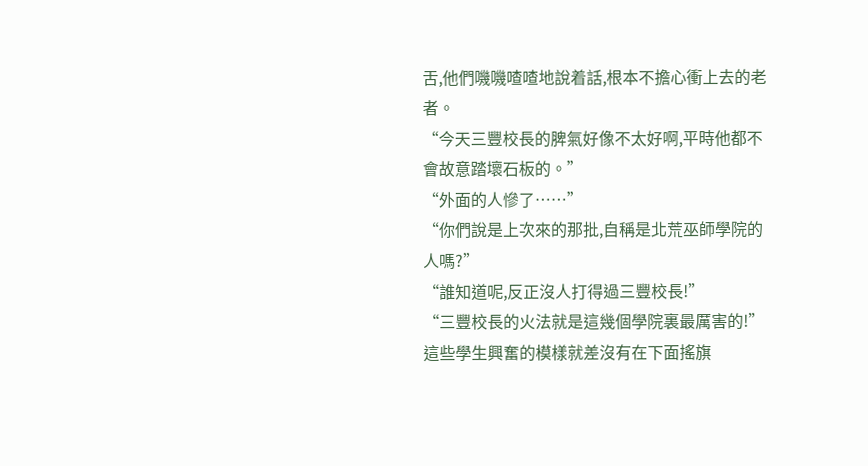舌,他們嘰嘰喳喳地說着話,根本不擔心衝上去的老者。
“今天三豐校長的脾氣好像不太好啊,平時他都不會故意踏壞石板的。”
“外面的人慘了……”
“你們說是上次來的那批,自稱是北荒巫師學院的人嗎?”
“誰知道呢,反正沒人打得過三豐校長!”
“三豐校長的火法就是這幾個學院裏最厲害的!”
這些學生興奮的模樣就差沒有在下面搖旗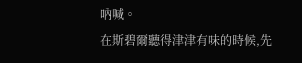吶喊。
在斯碧爾聽得津津有味的時候,先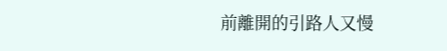前離開的引路人又慢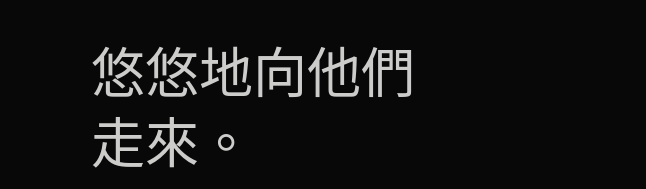悠悠地向他們走來。